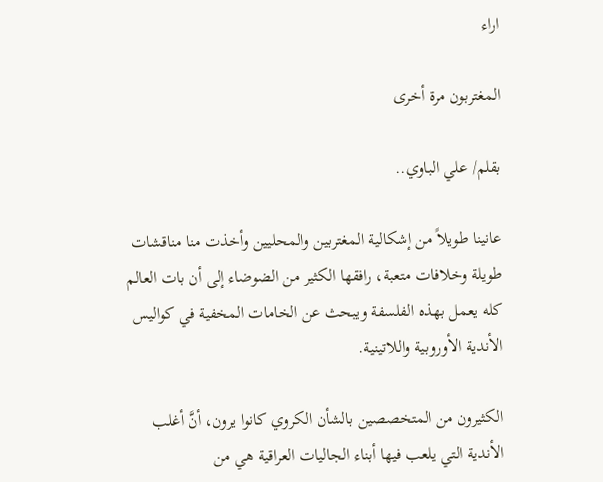اراء

المغتربون مرة أخرى

بقلم/ علي الباوي..

عانينا طويلاً من إشكالية المغتربين والمحليين وأخذت منا مناقشات طويلة وخلافات متعبة، رافقها الكثير من الضوضاء إلى أن بات العالم كله يعمل بهذه الفلسفة ويبحث عن الخامات المخفية في كواليس الأندية الأوروبية واللاتينية.

الكثيرون من المتخصصين بالشأن الكروي كانوا يرون، أنَّ أغلب الأندية التي يلعب فيها أبناء الجاليات العراقية هي من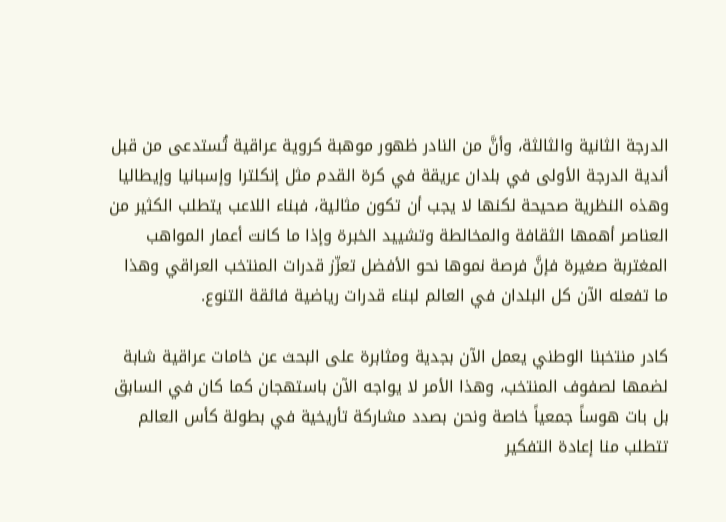الدرجة الثانية والثالثة، وأنَّ من النادر ظهور موهبة كروية عراقية تُستدعى من قبل أندية الدرجة الأولى في بلدان عريقة في كرة القدم مثل إنكلترا وإسبانيا وإيطاليا وهذه النظرية صحيحة لكنها لا يجب أن تكون مثالية، فبناء اللاعب يتطلب الكثير من العناصر أهمها الثقافة والمخالطة وتشييد الخبرة وإذا ما كانت أعمار المواهب المغتربة صغيرة فإنَّ فرصة نموها نحو الأفضل تعزّز قدرات المنتخب العراقي وهذا ما تفعله الآن كل البلدان في العالم لبناء قدرات رياضية فائقة التنوع.

كادر منتخبنا الوطني يعمل الآن بجدية ومثابرة على البحث عن خامات عراقية شابة لضمها لصفوف المنتخب، وهذا الأمر لا يواجه الآن باستهجان كما كان في السابق بل بات هوساً جمعياً خاصة ونحن بصدد مشاركة تأريخية في بطولة كأس العالم تتطلب منا إعادة التفكير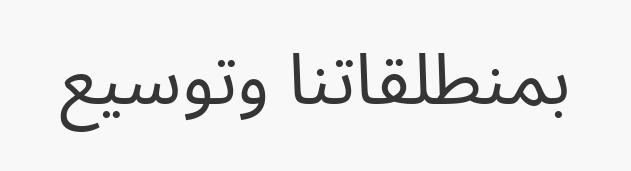بمنطلقاتنا وتوسيع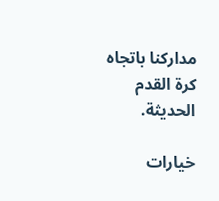مداركنا باتجاه كرة القدم الحديثة.

خيارات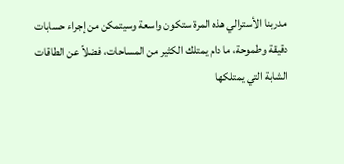مدربنا الأسترالي هذه المرة ستكون واسعة وسيتمكن من إجراء حسابات دقيقة وطموحة، ما دام يمتلك الكثير من المساحات، فضلاً عن الطاقات الشابة التي يمتلكها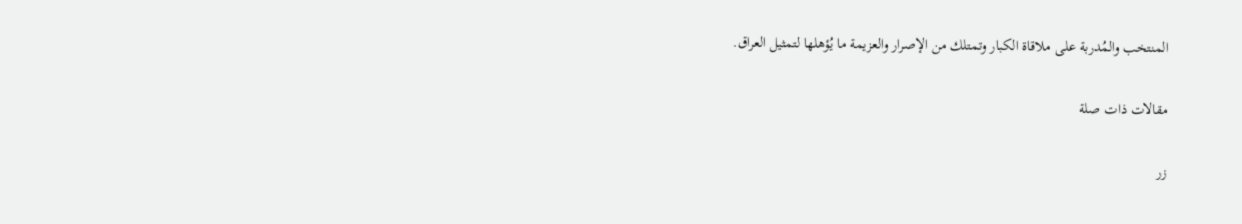المنتخب والمُدربة على ملاقاة الكبار وتمتلك من الإصرار والعزيمة ما يُؤهلها لتمثيل العراق.

مقالات ذات صلة

زر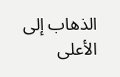الذهاب إلى الأعلى